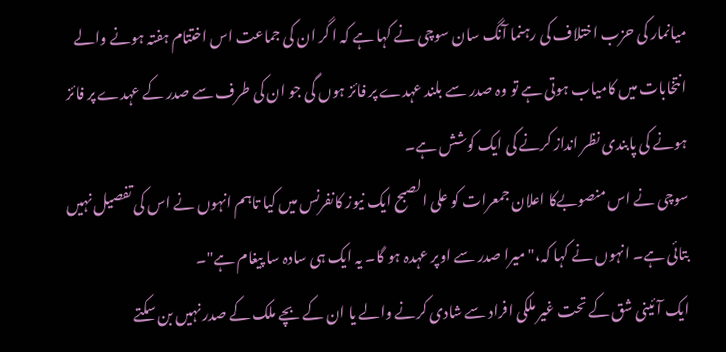میانمار کی حزب اختلاف کی رہنما آنگ سان سوچی نے کہا ہے کہ ا گر ان کی جماعت اس اختتام ہفتہ ہونے والے انتخابات میں کامیاب ہوتی ہے تو وہ صدر سے بلند عہدے پر فائز ہوں گی جو ان کی طرف سے صدر کے عہدے پر فائز ہونے کی پابندی نظر انداز کرنے کی ایک کوشش ہے۔
سوچی نے اس منصوبےکا اعلان جمعرات کو علی الصبح ایک نیوز کانفرنس میں کیا تاہم انہوں نے اس کی تفصیل نہیں بتائی ہے۔ انہوں نے کہا کہ،" میرا صدر سے اوپر عہدہ ہو گا۔ یہ ایک ہی سادہ سا پیغام ہے"۔
ایک آئینی شق کے تحت غیر ملکی افراد سے شادی کرنے والے یا ان کے بچے ملک کے صدر نہیں بن سکتے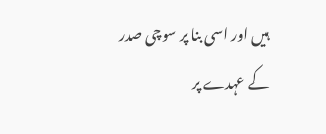ہیں اور اسی بنا پر سوچی صدر کے عہدے پر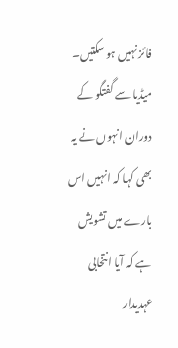فائز نہیں ہو سکتیں۔
میڈیا سے گفتگو کے دوران انہوں نے یہ بھی کہا کہ انہیں اس بارے میں تشویش ہے کہ آیا انتخابی عہدیدار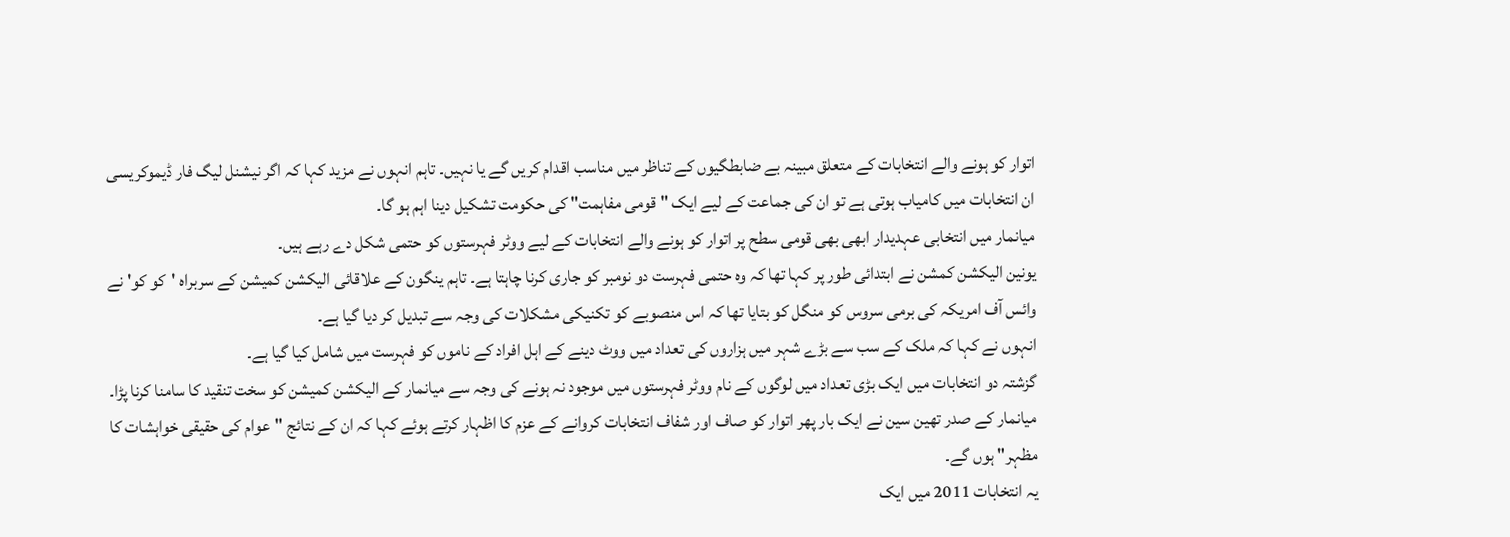اتوار کو ہونے والے انتخابات کے متعلق مبینہ بے ضابطگیوں کے تناظر میں مناسب اقدام کریں گے یا نہیں۔ تاہم انہوں نے مزید کہا کہ اگر نیشنل لیگ فار ڈیموکریسی ان انتخابات میں کامیاب ہوتی ہے تو ان کی جماعت کے لیے ایک "قومی مفاہمت" کی حکومت تشکیل دینا اہم ہو گا۔
میانمار میں انتخابی عہدیدار ابھی بھی قومی سطح پر اتوار کو ہونے والے انتخابات کے لیے ووٹر فہرستوں کو حتمی شکل دے رہے ہیں۔
یونین الیکشن کمشن نے ابتدائی طور پر کہا تھا کہ وہ حتمی فہرست دو نومبر کو جاری کرنا چاہتا ہے۔ تاہم ینگون کے علاقائی الیکشن کمیشن کے سربراہ 'کو کو' نے وائس آف امریکہ کی برمی سروس کو منگل کو بتایا تھا کہ اس منصوبے کو تکنیکی مشکلات کی وجہ سے تبدیل کر دیا گیا ہے۔
انہوں نے کہا کہ ملک کے سب سے بڑے شہر میں ہزاروں کی تعداد میں ووٹ دینے کے اہل افراد کے ناموں کو فہرست میں شامل کیا گیا ہے۔
گزشتہ دو انتخابات میں ایک بڑی تعداد میں لوگوں کے نام ووٹر فہرستوں میں موجود نہ ہونے کی وجہ سے میانمار کے الیکشن کمیشن کو سخت تنقید کا سامنا کرنا پڑا۔
میانمار کے صدر تھین سین نے ایک بار پھر اتوار کو صاف اور شفاف انتخابات کروانے کے عزم کا اظہار کرتے ہوئے کہا کہ ان کے نتائج "عوام کی حقیقی خواہشات کا مظہر" ہوں گے۔
یہ انتخابات 2011 میں ایک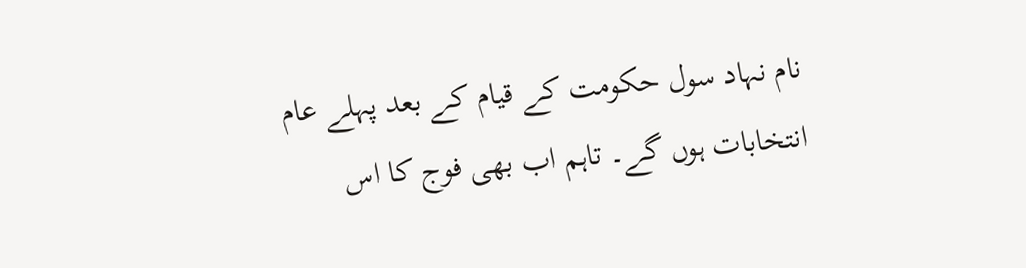نام نہاد سول حکومت کے قیام کے بعد پہلے عام انتخابات ہوں گے۔ تاہم اب بھی فوج کا اس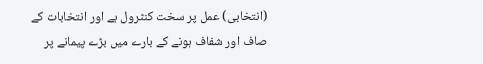(انتخابی) عمل پر سخت کنٹرول ہے اور انتخابات کے صاف اور شفاف ہونے کے بارے میں بڑے پیمانے پر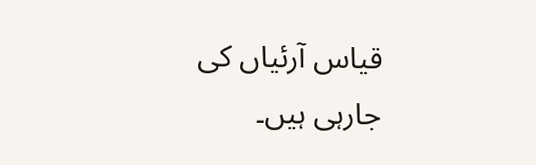قیاس آرئیاں کی جارہی ہیں۔